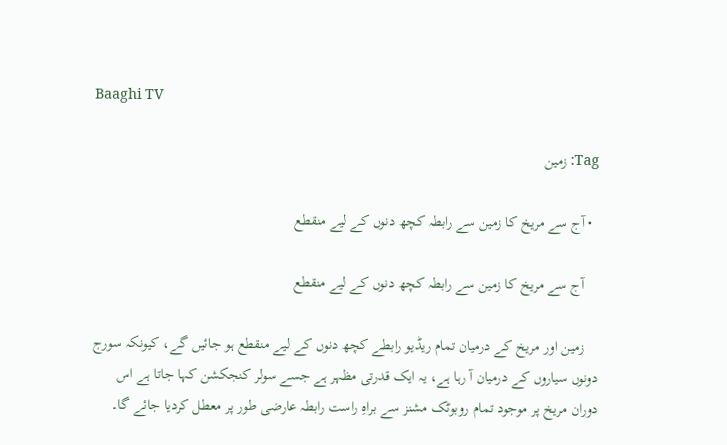Baaghi TV

Tag: زمین

  • آج سے مریخ کا زمین سے رابطہ کچھ دنوں کے لیے منقطع

    آج سے مریخ کا زمین سے رابطہ کچھ دنوں کے لیے منقطع

    زمین اور مریخ کے درمیان تمام ریڈیو رابطے کچھ دنوں کے لیے منقطع ہو جائیں گے، کیونکہ سورج دونوں سیاروں کے درمیان آ رہا ہے، یہ ایک قدرتی مظہر ہے جسے سولر کنجکشن کہا جاتا ہے اس دوران مریخ پر موجود تمام روبوٹک مشنز سے براہِ راست رابطہ عارضی طور پر معطل کردیا جائے گا۔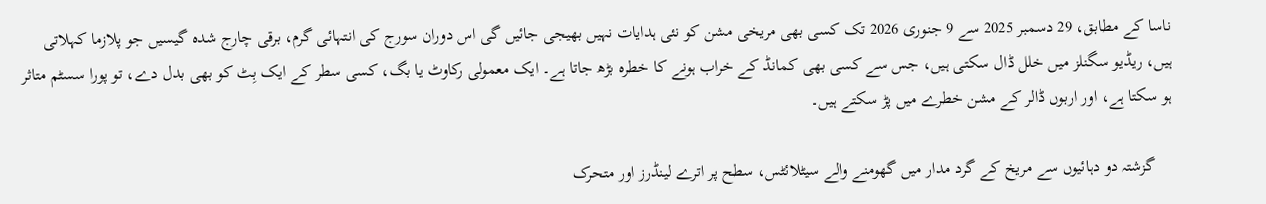ناسا کے مطابق، 29 دسمبر 2025 سے 9 جنوری 2026 تک کسی بھی مریخی مشن کو نئی ہدایات نہیں بھیجی جائیں گی اس دوران سورج کی انتہائی گرم، برقی چارج شدہ گیسیں جو پلازما کہلاتی ہیں، ریڈیو سگنلز میں خلل ڈال سکتی ہیں، جس سے کسی بھی کمانڈ کے خراب ہونے کا خطرہ بڑھ جاتا ہے۔ ایک معمولی رکاوٹ یا بگ، کسی سطر کے ایک بِٹ کو بھی بدل دے، تو پورا سسٹم متاثر ہو سکتا ہے، اور اربوں ڈالر کے مشن خطرے میں پڑ سکتے ہیں۔

    گزشتہ دو دہائیوں سے مریخ کے گرد مدار میں گھومنے والے سیٹلائٹس، سطح پر اترے لینڈرز اور متحرک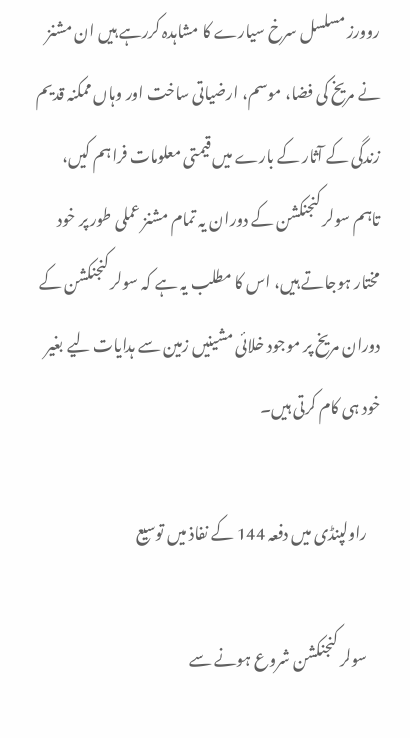روورز مسلسل سرخ سیارے کا مشاہدہ کررہے ہیں ان مشنز نے مریخ کی فضا، موسم، ارضیاتی ساخت اور وہاں ممکنہ قدیم زندگی کے آثار کے بارے میں قیمتی معلومات فراہم کیں، تاہم سولر کنجنکشن کے دوران یہ تمام مشنز عملی طور پر خود مختار ہوجاتے ہیں، اس کا مطلب یہ ہے کہ سولر کنجنکشن کے دوران مریخ پر موجود خلائی مشینیں زمین سے ہدایات لیے بغیر خود ہی کام کرتی ہیں۔

    راولپنڈی میں دفعہ 144 کے نفاذ میں توسیع

    سولر کنجنکشن شروع ہونے سے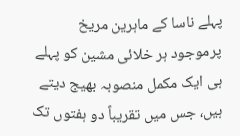پہلے ناسا کے ماہرین مریخ پرموجود ہر خلائی مشین کو پہلے ہی ایک مکمل منصوبہ بھیج دیتے ہیں، جس میں تقریباً دو ہفتوں تک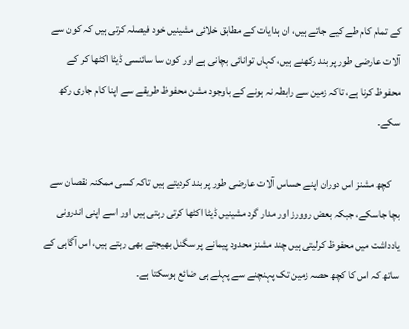کے تمام کام طے کیے جاتے ہیں، ان ہدایات کے مطابق خلائی مشینیں خود فیصلہ کرتی ہیں کہ کون سے آلات عارضی طور پر بند رکھنے ہیں، کہاں توانائی بچانی ہے اور کون سا سائنسی ڈیٹا اکٹھا کر کے محفوظ کرنا ہے، تاکہ زمین سے رابطہ نہ ہونے کے باوجود مشن محفوظ طریقے سے اپنا کام جاری رکھ سکے۔

    کچھ مشنز اس دوران اپنے حساس آلات عارضی طور پر بند کردیتے ہیں تاکہ کسی ممکنہ نقصان سے بچا جاسکے، جبکہ بعض روورز اور مدار گرد مشینیں ڈیٹا اکٹھا کرتی رہتی ہیں اور اسے اپنی اندرونی یادداشت میں محفوظ کرلیتی ہیں چند مشنز محدود پیمانے پر سگنل بھیجتے بھی رہتے ہیں، اس آگاہی کے ساتھ کہ اس کا کچھ حصہ زمین تک پہنچنے سے پہلے ہی ضائع ہوسکتا ہے۔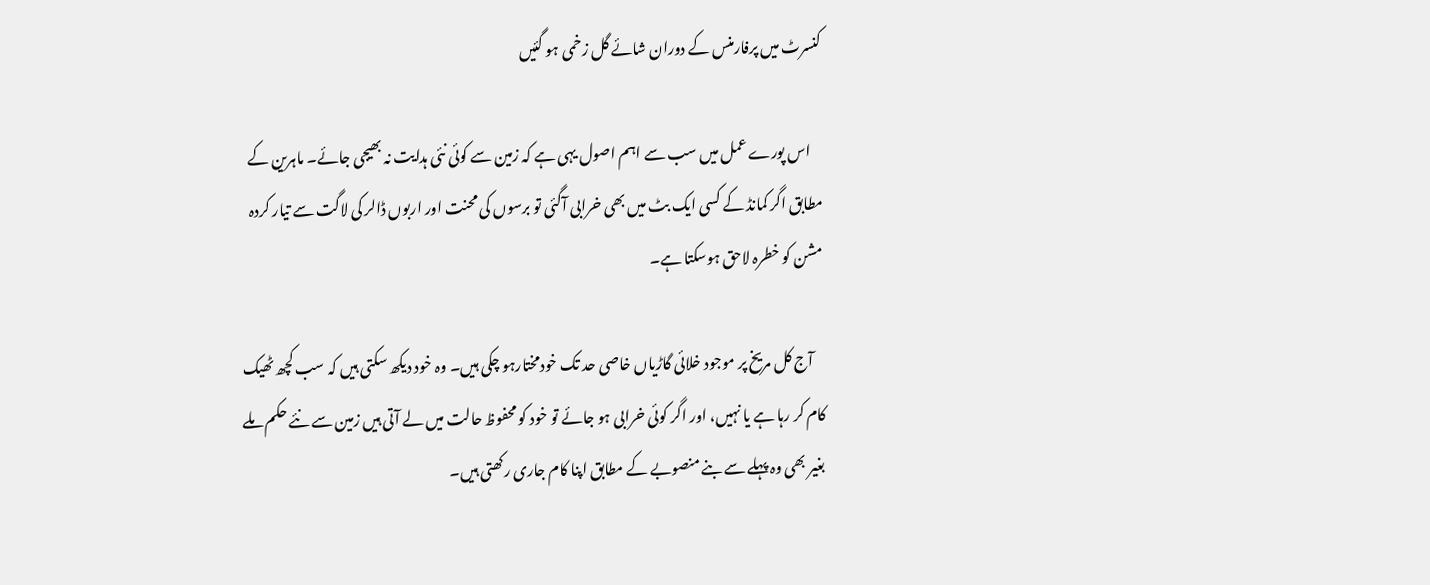کنسرٹ میں پرفارمنس کے دوران شائے گل زخمی ہو گئیں

    اس پورے عمل میں سب سے اہم اصول یہی ہے کہ زمین سے کوئی نئی ہدایت نہ بھیجی جائے۔ ماہرین کے مطابق اگر کمانڈ کے کسی ایک بٹ میں بھی خرابی آگئی تو برسوں کی محنت اور اربوں ڈالر کی لاگت سے تیار کردہ مشن کو خطرہ لاحق ہوسکتا ہے۔

    آج کل مریخ پر موجود خلائی گاڑیاں خاصی حد تک خودمختارہو چکی ہیں۔ وہ خود دیکھ سکتی ہیں کہ سب کچھ ٹھیک کام کر رہا ہے یا نہیں، اور اگر کوئی خرابی ہو جائے تو خود کو محفوظ حالت میں لے آتی ہیں زمین سے نئے حکم ملے بغیر بھی وہ پہلے سے بنے منصوبے کے مطابق اپنا کام جاری رکھتی ہیں۔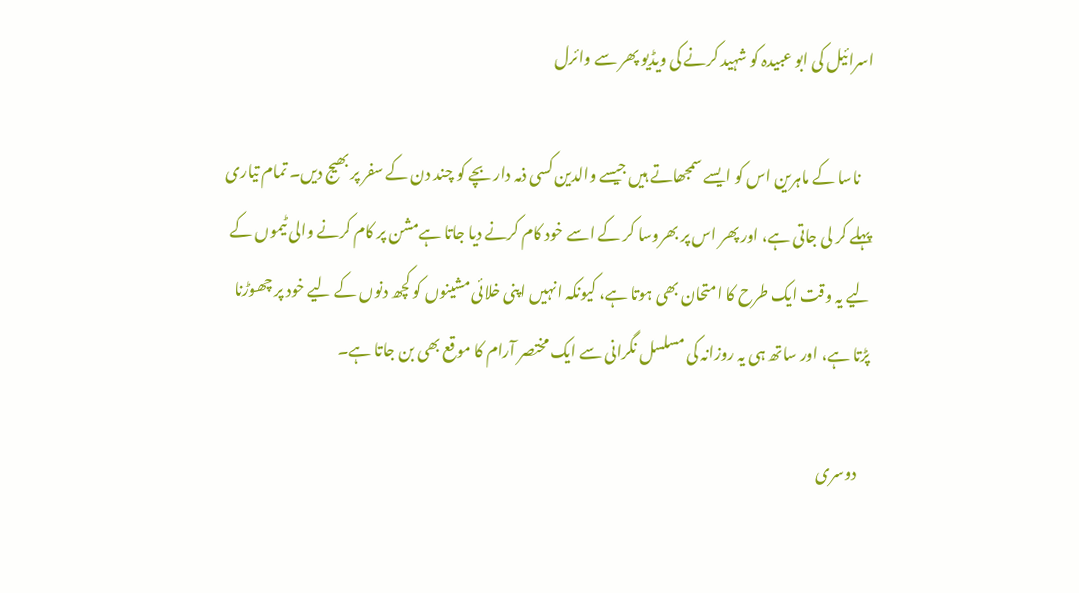اسرائیل کی ابو عبیدہ کو شہید کرنے کی ویڈیو پھر سے وائرل

    ناسا کے ماہرین اس کو ایسے سمجھاتے ہیں جیسے والدین کسی ذمہ دار بچے کو چند دن کے سفر پر بھیج دیں۔ تمام تیاری پہلے کر لی جاتی ہے، اور پھر اس پر بھروسا کر کے اسے خود کام کرنے دیا جاتا ہےمشن پر کام کرنے والی ٹیموں کے لیے یہ وقت ایک طرح کا امتحان بھی ہوتا ہے، کیونکہ انہیں اپنی خلائی مشینوں کو کچھ دنوں کے لیے خود پر چھوڑنا پڑتا ہے، اور ساتھ ہی یہ روزانہ کی مسلسل نگرانی سے ایک مختصر آرام کا موقع بھی بن جاتا ہے۔

    دوسری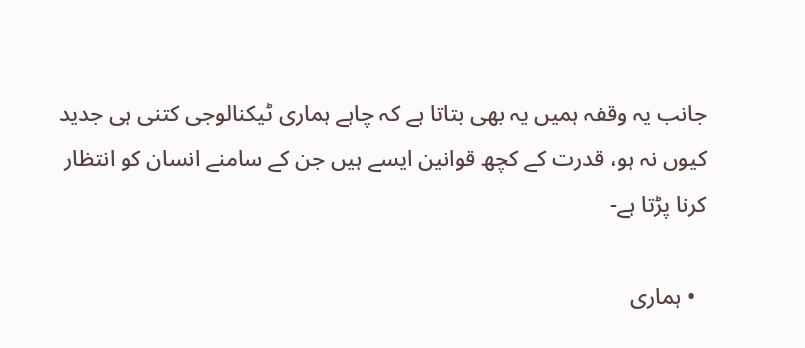جانب یہ وقفہ ہمیں یہ بھی بتاتا ہے کہ چاہے ہماری ٹیکنالوجی کتنی ہی جدید کیوں نہ ہو، قدرت کے کچھ قوانین ایسے ہیں جن کے سامنے انسان کو انتظار کرنا پڑتا ہے-

  • ہماری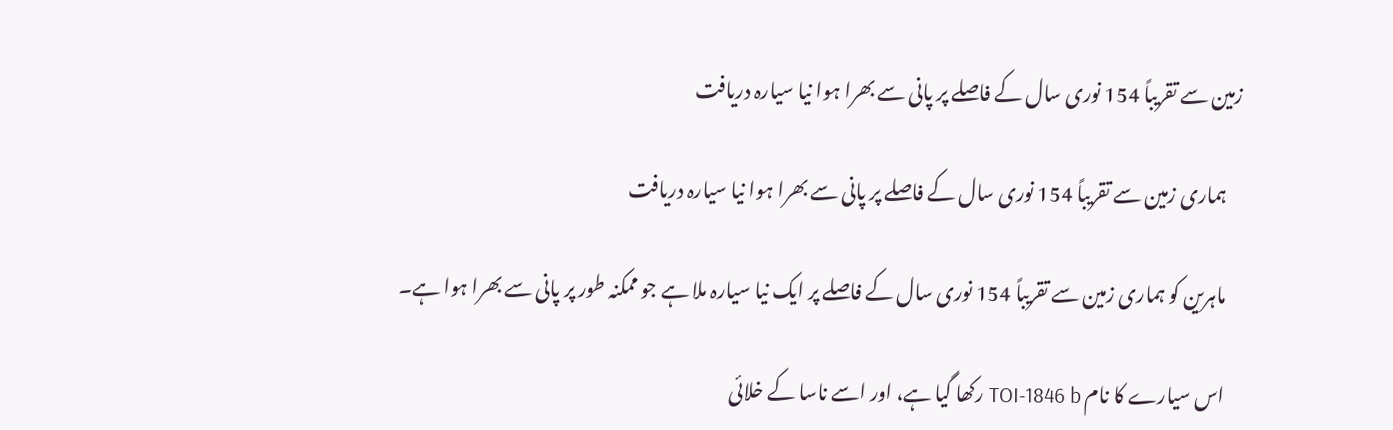زمین سے تقریباً 154 نوری سال کے فاصلے پر پانی سے بھرا ہوا نیا سیارہ دریافت

    ہماری زمین سے تقریباً 154 نوری سال کے فاصلے پر پانی سے بھرا ہوا نیا سیارہ دریافت

    ماہرین کو ہماری زمین سے تقریباً 154 نوری سال کے فاصلے پر ایک نیا سیارہ ملا ہے جو ممکنہ طور پر پانی سے بھرا ہوا ہے۔

    اس سیارے کا نام TOI-1846 b رکھا گیا ہے، اور اسے ناسا کے خلائی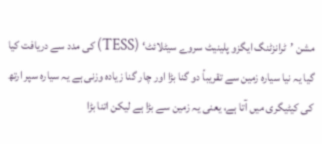مشن ’ٹرانزٹنگ ایگزو پلینیٹ سروے سیٹلائٹ‘ (TESS) کی مدد سے دریافت کیا گیا یہ نیا سیارہ زمین سے تقریباً دو گنا بڑا اور چار گنا زیادہ وزنی ہے یہ سیارہ سپر ارتھ کی کیٹیگری میں آتا ہے، یعنی یہ زمین سے بڑا ہے لیکن اتنا بڑا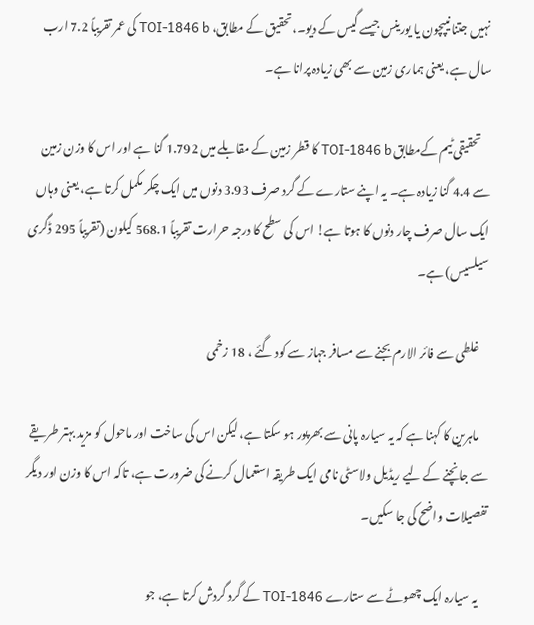نہیں جتنا نیپچون یا یورینس جیسے گیس کے دیو۔،تحقیق کے مطابق، TOI-1846 b کی عمر تقریباً 7.2 ارب سال ہے، یعنی ہماری زمین سے بھی زیادہ پرانا ہے۔

    تحقیقی ٹیم کےمطابق TOI-1846 b کا قطر زمین کے مقابلے میں 1.792 گنا ہے اور اس کا وزن زمین سے 4.4 گنا زیادہ ہے۔ یہ اپنے ستارے کے گرد صرف 3.93 دنوں میں ایک چکر مکمل کرتا ہے، یعنی وہاں ایک سال صرف چار دنوں کا ہوتا ہے! اس کی سطح کا درجہ حرارت تقریباً 568.1 کیلون (تقریباً 295 ڈگری سیلسیس) ہے۔

    غلطی سے فائر الارم بجنے سے مسافر جہاز سے کود گئے ، 18 زخمی

    ماہرین کا کہنا ہے کہ یہ سیارہ پانی سے بھرپور ہو سکتا ہے، لیکن اس کی ساخت اور ماحول کو مزید بہتر طریقے سے جانچنے کے لیے ریڈیل ولاسٹی نامی ایک طریقہ استعمال کرنے کی ضرورت ہے، تاکہ اس کا وزن اور دیگر تفصیلات واضح کی جا سکیں۔

    یہ سیارہ ایک چھوٹے سے ستارے TOI-1846 کے گرد گردش کرتا ہے، جو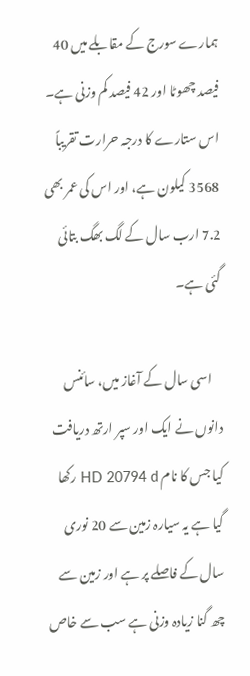ہمارے سورج کے مقابلے میں 40 فیصد چھوٹا اور 42 فیصد کم وزنی ہے۔ اس ستارے کا درجہ حرارت تقریباً 3568 کیلون ہے، اور اس کی عمر بھی 7.2 ارب سال کے لگ بھگ بتائی گئی ہے۔

    اسی سال کے آغاز میں، سائنس دانوں نے ایک اور سپر ارتھ دریافت کیا جس کا نام HD 20794 d رکھا گیا ہے یہ سیارہ زمین سے 20 نوری سال کے فاصلے پر ہے اور زمین سے چھ گنا زیادہ وزنی ہے سب سے خاص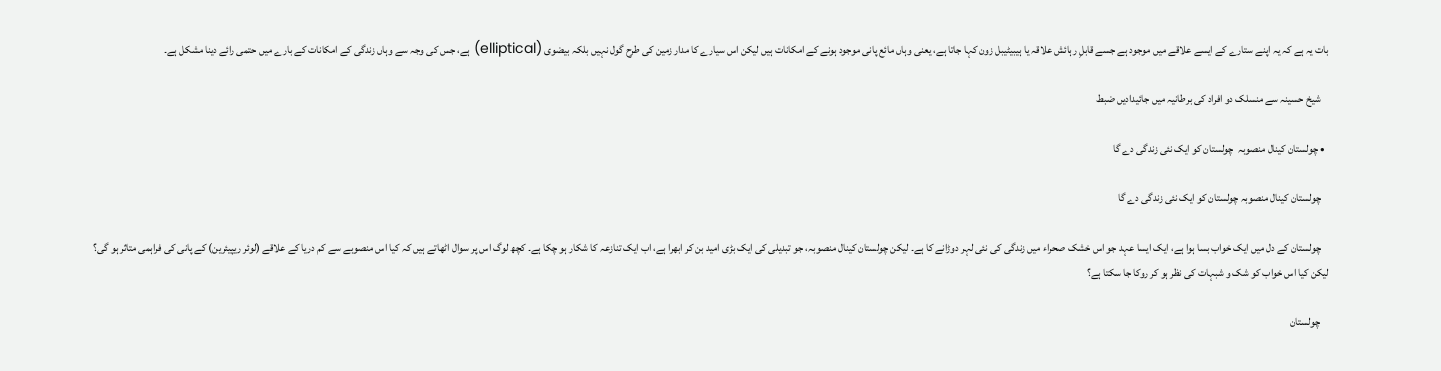بات یہ ہے کہ یہ اپنے ستارے کے ایسے علاقے میں موجود ہے جسے قابلِ رہائش علاقہ یا ہیبیٹیبل زون کہا جاتا ہے، یعنی وہاں مائع پانی موجود ہونے کے امکانات ہیں لیکن اس سیارے کا مدار زمین کی طرح گول نہیں بلکہ بیضوی (elliptical) ہے، جس کی وجہ سے وہاں زندگی کے امکانات کے بارے میں حتمی رائے دینا مشکل ہے۔

    شیخ حسینہ سے منسلک دو افراد کی برطانیہ میں جائیدادیں ضبط

  • چولستان کینال منصوبہ  چولستان کو ایک نئی زندگی دے گا

    چولستان کینال منصوبہ چولستان کو ایک نئی زندگی دے گا

    چولستان کے دل میں ایک خواب بسا ہوا ہے، ایک ایسا عہد جو اس خشک صحراء میں زندگی کی نئی لہر دوڑانے کا ہے۔ لیکن چولستان کینال منصوبہ، جو تبدیلی کی ایک بڑی امید بن کر ابھرا ہے، اب ایک تنازعہ کا شکار ہو چکا ہے۔ کچھ لوگ اس پر سوال اٹھاتے ہیں کہ کیا اس منصوبے سے کم دریا کے علاقے (لوئر ریپیئرین) کے پانی کی فراہمی متاثر ہو گی؟ لیکن کیا اس خواب کو شک و شبہات کی نظر ہو کر روکا جا سکتا ہے؟

    چولستان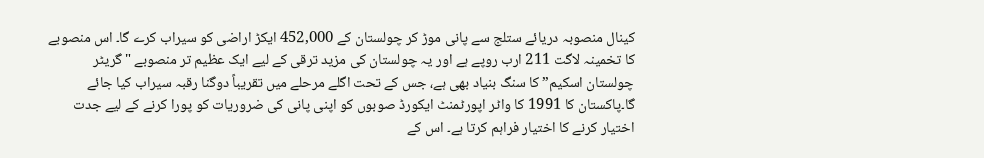کینال منصوبہ دریائے ستلج سے پانی موڑ کر چولستان کے 452,000 ایکڑ اراضی کو سیراب کرے گا۔ اس منصوبے کا تخمینہ لاگت 211 ارب روپے ہے اور یہ چولستان کی مزید ترقی کے لیے ایک عظیم تر منصوبے "گریٹر چولستان اسکیم” کا سنگ بنیاد بھی ہے، جس کے تحت اگلے مرحلے میں تقریباً دوگنا رقبہ سیراب کیا جائے گا۔پاکستان کا 1991 کا واٹر اپورٹمنٹ ایکورڈ صوبوں کو اپنی پانی کی ضروریات کو پورا کرنے کے لیے جدت اختیار کرنے کا اختیار فراہم کرتا ہے۔ اس کے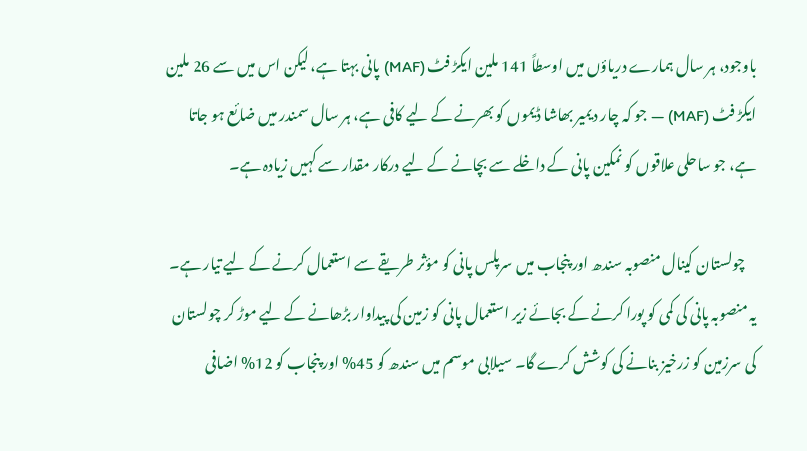باوجود، ہر سال ہمارے دریاؤں میں اوسطاً 141 ملین ایکڑ فٹ (MAF) پانی بہتا ہے، لیکن اس میں سے 26 ملین ایکڑ فٹ (MAF) — جو کہ چار دیمیر بھاشا ڈیموں کو بھرنے کے لیے کافی ہے، ہر سال سمندر میں ضائع ہو جاتا ہے، جو ساحلی علاقوں کو نمکین پانی کے داخلے سے بچانے کے لیے درکار مقدار سے کہیں زیادہ ہے۔

    چولستان کینال منصوبہ سندھ اور پنجاب میں سرپلس پانی کو مؤثر طریقے سے استعمال کرنے کے لیے تیار ہے۔ یہ منصوبہ پانی کی کمی کو پورا کرنے کے بجائے زیر استعمال پانی کو زمین کی پیداوار بڑھانے کے لیے موڑ کر چولستان کی سرزمین کو زرخیز بنانے کی کوشش کرے گا۔ سیلابی موسم میں سندھ کو 45% اور پنجاب کو 12% اضافی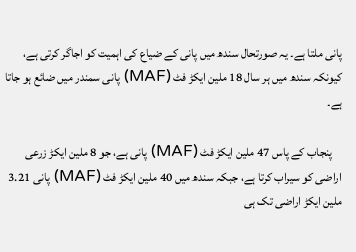پانی ملتا ہے۔ یہ صورتحال سندھ میں پانی کے ضیاع کی اہمیت کو اجاگر کرتی ہے، کیونکہ سندھ میں ہر سال 18 ملین ایکڑ فٹ (MAF) پانی سمندر میں ضائع ہو جاتا ہے۔

    پنجاب کے پاس 47 ملین ایکڑ فٹ (MAF) پانی ہے، جو 8 ملین ایکڑ زرعی اراضی کو سیراب کرتا ہے، جبکہ سندھ میں 40 ملین ایکڑ فٹ (MAF) پانی 3.21 ملین ایکڑ اراضی تک ہی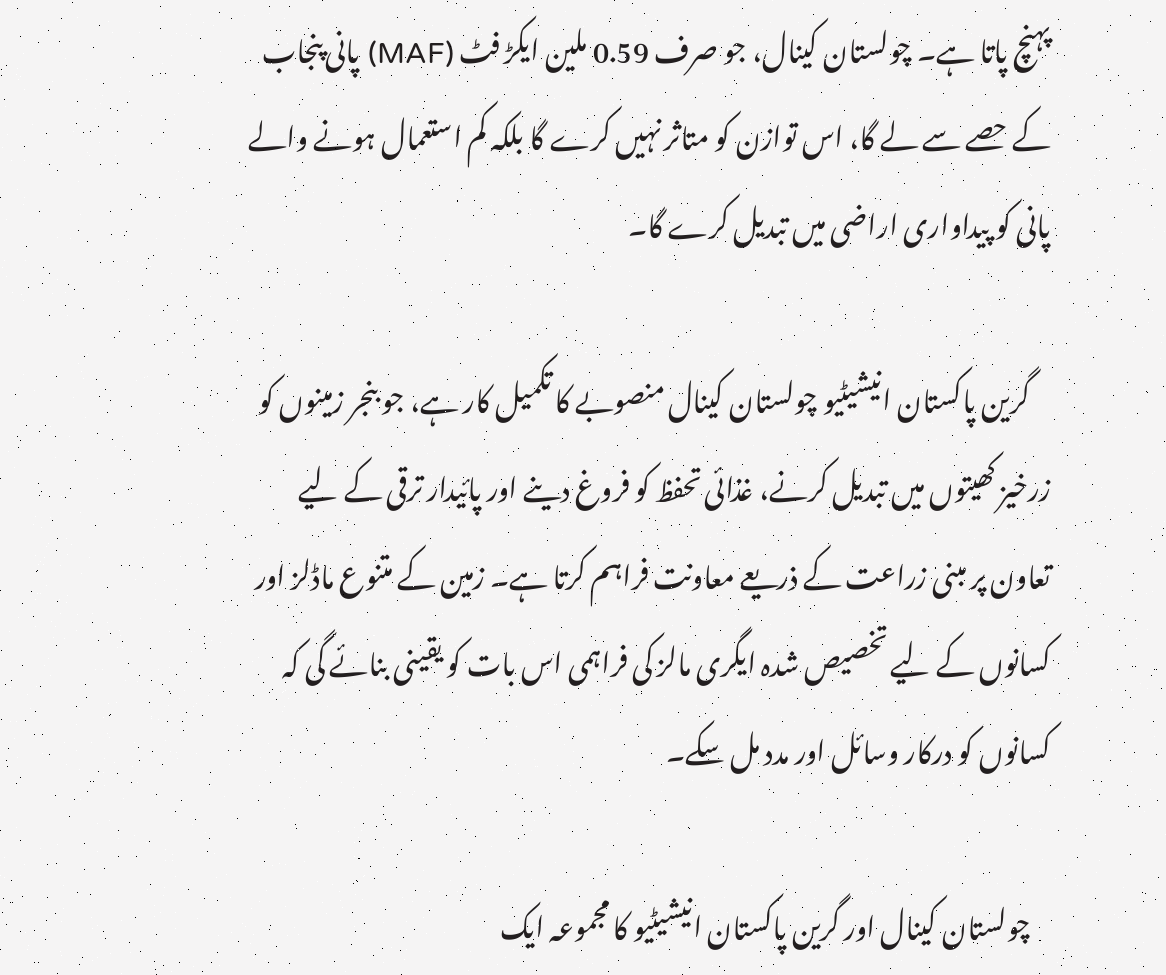پہنچ پاتا ہے۔ چولستان کینال، جو صرف 0.59 ملین ایکڑ فٹ (MAF) پانی پنجاب کے حصے سے لے گا، اس توازن کو متاثر نہیں کرے گا بلکہ کم استعمال ہونے والے پانی کو پیداواری اراضی میں تبدیل کرے گا۔

    گرین پاکستان انیشیٹیو چولستان کینال منصوبے کا تکمیل کار ہے، جو بنجر زمینوں کو زرخیز کھیتوں میں تبدیل کرنے، غذائی تحفظ کو فروغ دینے اور پائیدار ترقی کے لیے تعاون پر مبنی زراعت کے ذریعے معاونت فراہم کرتا ہے۔ زمین کے متنوع ماڈلز اور کسانوں کے لیے تخصیص شدہ ایگری مالز کی فراہمی اس بات کو یقینی بنائے گی کہ کسانوں کو درکار وسائل اور مدد مل سکے۔

    چولستان کینال اور گرین پاکستان انیشیٹیو کا مجموعہ ایک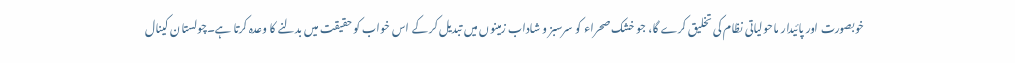خوبصورت اور پائیدار ماحولیاتی نظام کی تخلیق کرے گا، جو خشک صحراء کو سرسبز و شاداب زمینوں میں تبدیل کر کے اس خواب کو حقیقت میں بدلنے کا وعدہ کرتا ہے۔چولستان کینال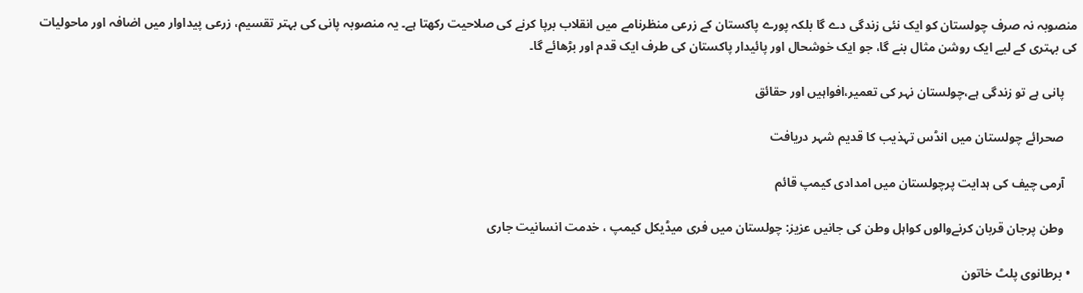منصوبہ نہ صرف چولستان کو ایک نئی زندگی دے گا بلکہ پورے پاکستان کے زرعی منظرنامے میں انقلاب برپا کرنے کی صلاحیت رکھتا ہے۔ یہ منصوبہ پانی کی بہتر تقسیم، زرعی پیداوار میں اضافہ اور ماحولیات کی بہتری کے لیے ایک روشن مثال بنے گا، جو ایک خوشحال اور پائیدار پاکستان کی طرف ایک قدم اور بڑھائے گا۔

    پانی ہے تو زندگی ہے،چولستان نہر کی تعمیر،افواہیں اور حقائق

    صحرائے چولستان میں انڈس تہذیب کا قدیم شہر دریافت

    آرمی چیف کی ہدایت پرچولستان میں امدادی کیمپ قائم

    وطن پرجان قربان کرنےوالوں کواہل وطن کی جانیں عزیز: چولستان میں فری میڈیکل کیمپ ، خدمت انسانیت جاری

  • برطانوی پلٹ خاتون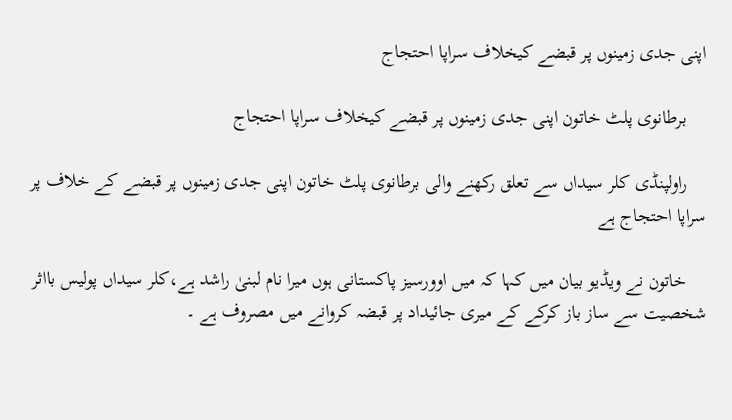اپنی جدی زمینوں پر قبضے کیخلاف سراپا احتجاج

    برطانوی پلٹ خاتون اپنی جدی زمینوں پر قبضے کیخلاف سراپا احتجاج

    راولپنڈی کلر سیداں سے تعلق رکھنے والی برطانوی پلٹ خاتون اپنی جدی زمینوں پر قبضے کے خلاف پر سراپا احتجاج ہے

    خاتون نے ویڈیو بیان میں کہا کہ میں اوورسیز پاکستانی ہوں میرا نام لبنیٰ راشد ہے،کلر سیداں پولیس بااثر شخصیت سے ساز باز کرکے کے میری جائیداد پر قبضہ کروانے میں مصروف ہے ۔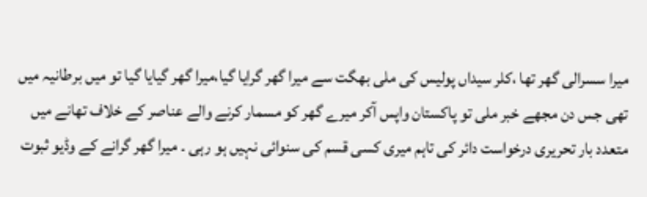میرا سسرالی گھر تھا ،کلر سیداں پولیس کی ملی بھگت سے میرا گھر گرایا گیا،میرا گھر گیایا گیا تو میں برطانیہ میں تھی جس دن مجھے خبر ملی تو پاکستان واپس آکر میرے گھر کو مسمار کرنے والے عناصر کے خلاف تھانے میں متعدد بار تحریری درخواست دائر کی تاہم میری کسی قسم کی سنوائی نہیں ہو رہی ۔ میرا گھر گرانے کے وڈیو ثبوت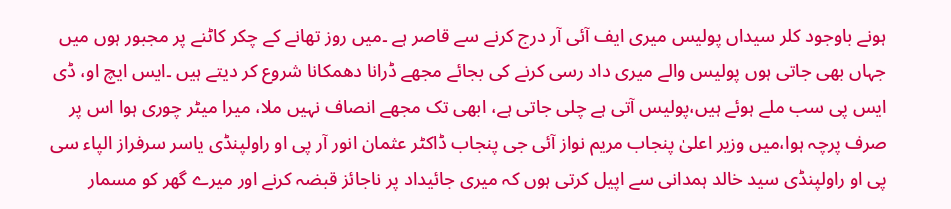ہونے باوجود کلر سیداں پولیس میری ایف آئی آر درج کرنے سے قاصر ہے ۔میں روز تھانے کے چکر کاٹنے پر مجبور ہوں میں جہاں بھی جاتی ہوں پولیس والے میری داد رسی کرنے کی بجائے مجھے ڈرانا دھمکانا شروع کر دیتے ہیں ۔ایس ایچ او، ڈی ایس پی سب ملے ہوئے ہیں،پولیس آتی ہے چلی جاتی ہے، ابھی تک مجھے انصاف نہیں ملا، میرا میٹر چوری ہوا اس پر صرف پرچہ ہوا،میں وزیر اعلیٰ پنجاب مریم نواز آئی جی پنجاب ڈاکٹر عثمان انور آر پی او راولپنڈی یاسر سرفراز الپاء سی پی او راولپنڈی سید خالد ہمدانی سے اپیل کرتی ہوں کہ میری جائیداد پر ناجائز قبضہ کرنے اور میرے گھر کو مسمار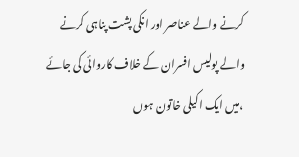کرنے والے عناصر اور انکی پشت پناہی کرنے والے پولیس افسران کے خلاف کاروائی کی جائے ،میں ایک اکیلی خاتون ہوں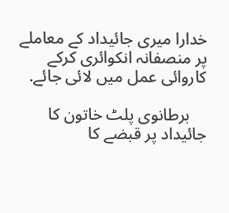خدارا میری جائیداد کے معاملے پر منصفانہ انکوائری کرکے کاروائی عمل میں لائی جائے.

    برطانوی پلٹ خاتون کا جائیداد پر قبضے کا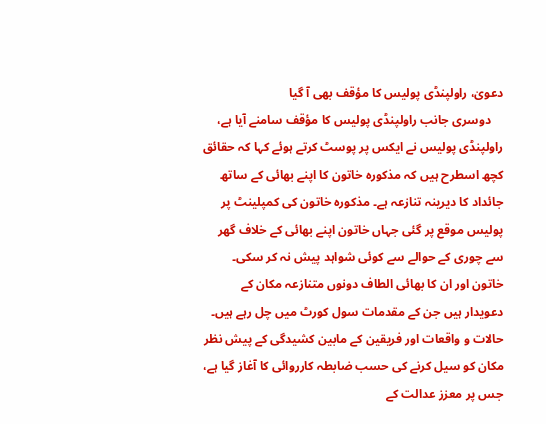دعویٰ، راولپنڈی پولیس کا مؤقف بھی آ گیا
    دوسری جانب راولپنڈی پولیس کا مؤقف سامنے آیا ہے، راولپنڈی پولیس نے ایکس پر پوسٹ کرتے ہوئے کہا کہ حقائق کچھ اسطرح ہیں کہ مذکورہ خاتون کا اپنے بھائی کے ساتھ جائداد کا دیرینہ تنازعہ ہے۔ مذکورہ خاتون کی کمپلینٹ پر پولیس موقع پر گئی جہاں خاتون اپنے بھائی کے خلاف گھر سے چوری کے حوالے سے کوئی شواہد پیش نہ کر سکی۔ خاتون اور ان کا بھائی الطاف دونوں متنازعہ مکان کے دعویدار ہیں جن کے مقدمات سول کورٹ میں چل رہے ہیں۔ حالات و واقعات اور فریقین کے مابین کشیدگی کے پیش نظر مکان کو سیل کرنے کی حسب ضابطہ کارروائی کا آغاز گیا ہے، جس پر معزز عدالت کے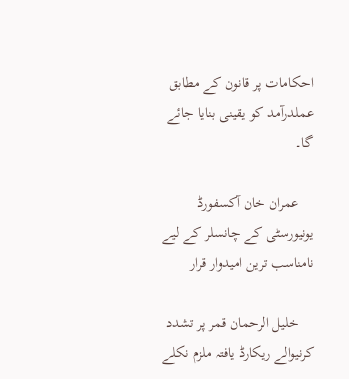احکامات پر قانون کے مطابق عملدرآمد کو یقینی بنایا جائے گا۔

    عمران خان آکسفورڈ یونیورسٹی کے چانسلر کے لیے نامناسب ترین امیدوار قرار

    خلیل الرحمان قمر پر تشدد کرنیوالے ریکارڈ یافتہ ملزم نکلے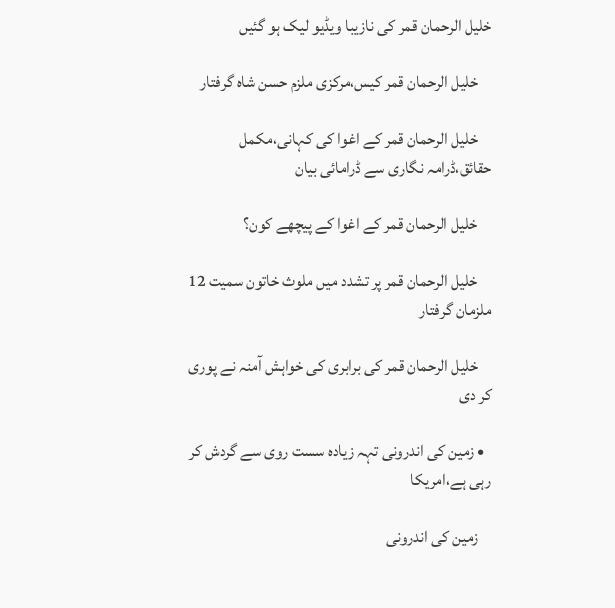خلیل الرحمان قمر کی نازیبا ویڈیو لیک ہو گئیں

    خلیل الرحمان قمر کیس،مرکزی ملزم حسن شاہ گرفتار

    خلیل الرحمان قمر کے اغوا کی کہانی،مکمل حقائق،ڈرامہ نگاری سے ڈرامائی بیان

    خلیل الرحمان قمر کے اغوا کے پیچھے کون؟

    خلیل الرحمان قمر پر تشدد میں ملوث خاتون سمیت 12 ملزمان گرفتار

    خلیل الرحمان قمر کی برابری کی خواہش آمنہ نے پوری کر دی

  • زمین کی اندرونی تہہ زیادہ سست روی سے گردش کر رہی ہے،امریکا

    زمین کی اندرونی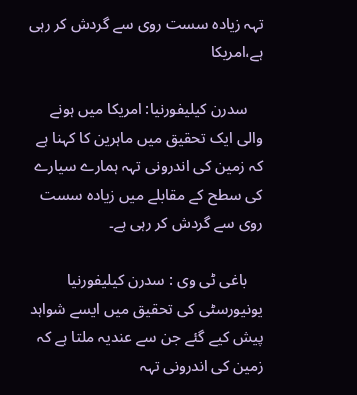تہہ زیادہ سست روی سے گردش کر رہی ہے،امریکا

    سدرن کیلیفورنیا: امریکا میں ہونے والی ایک تحقیق میں ماہرین کا کہنا ہے کہ زمین کی اندرونی تہہ ہمارے سیارے کی سطح کے مقابلے میں زیادہ سست روی سے گردش کر رہی ہے۔

    باغی ٹی وی : سدرن کیلیفورنیا یونیورسٹی کی تحقیق میں ایسے شواہد پیش کیے گئے جن سے عندیہ ملتا ہے کہ زمین کی اندرونی تہہ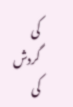کی گردش کی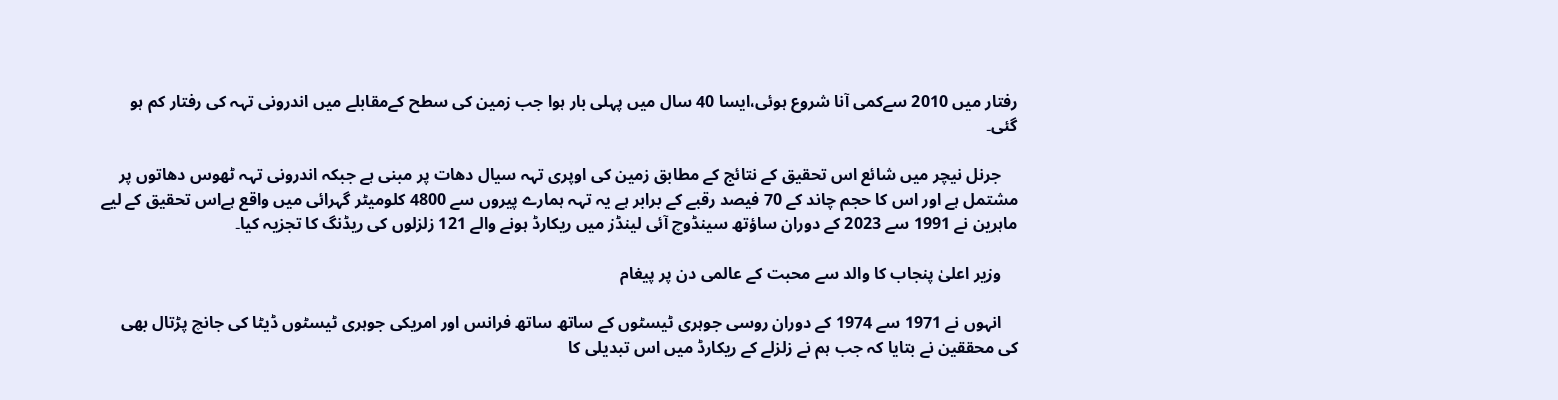رفتار میں 2010 سےکمی آنا شروع ہوئی،ایسا 40 سال میں پہلی بار ہوا جب زمین کی سطح کےمقابلے میں اندرونی تہہ کی رفتار کم ہو گئی۔

    جرنل نیچر میں شائع اس تحقیق کے نتائج کے مطابق زمین کی اوپری تہہ سیال دھات پر مبنی ہے جبکہ اندرونی تہہ ٹھوس دھاتوں پر مشتمل ہے اور اس کا حجم چاند کے 70 فیصد رقبے کے برابر ہے یہ تہہ ہمارے پیروں سے 4800 کلومیٹر گہرائی میں واقع ہےاس تحقیق کے لیے ماہرین نے 1991 سے 2023 کے دوران ساؤتھ سینڈوچ آئی لینڈز میں ریکارڈ ہونے والے 121 زلزلوں کی ریڈنگ کا تجزیہ کیا۔

    وزیر اعلیٰ پنجاب کا والد سے محبت کے عالمی دن پر پیغام

    انہوں نے 1971 سے 1974 کے دوران روسی جوہری ٹیسٹوں کے ساتھ ساتھ فرانس اور امریکی جوہری ٹیسٹوں ڈیٹا کی جانچ پڑتال بھی کی محققین نے بتایا کہ جب ہم نے زلزلے کے ریکارڈ میں اس تبدیلی کا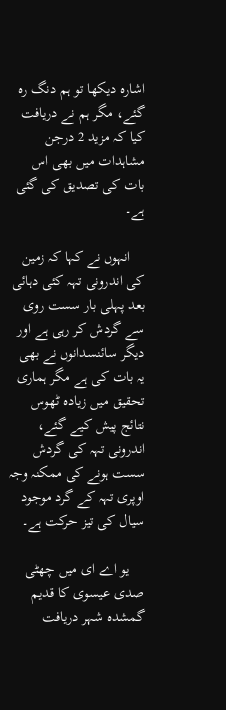اشارہ دیکھا تو ہم دنگ رہ گئے، مگر ہم نے دریافت کیا کہ مزید 2 درجن مشاہدات میں بھی اس بات کی تصدیق کی گئی ہے۔

    انہوں نے کہا کہ زمین کی اندرونی تہہ کئی دہائی بعد پہلی بار سست روی سے گردش کر رہی ہے اور دیگر سائنسدانوں نے بھی یہ بات کی ہے مگر ہماری تحقیق میں زیادہ ٹھوس نتائج پیش کیے گئے، اندرونی تہہ کی گردش سست ہونے کی ممکنہ وجہ اوپری تہہ کے گرد موجود سیال کی تیز حرکت ہے۔

    یو اے ای میں چھٹی صدی عیسوی کا قدیم گمشدہ شہر دریافت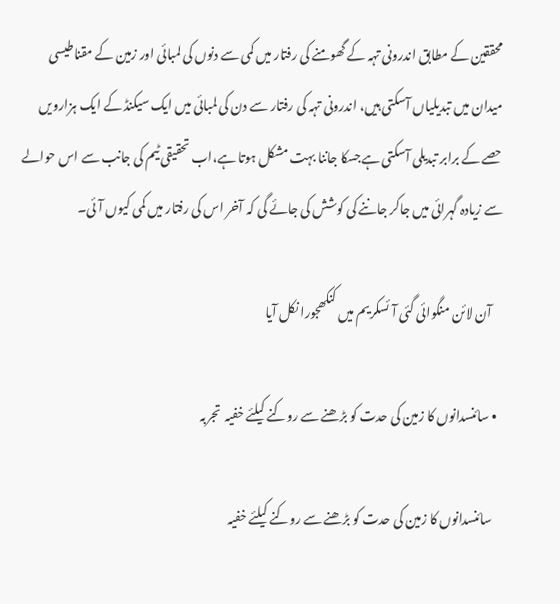محققین کے مطابق اندرونی تہہ کے گھومنے کی رفتار میں کمی سے دنوں کی لمبائی اور زمین کے مقناطیسی میدان میں تبدیلیاں آسکتی ہیں، اندرونی تہہ کی رفتار سے دن کی لمبائی میں ایک سیکنڈ کے ایک ہزارویں حصے کے برابر تبدیلی آسکتی ہےجسکا جاننا بہت مشکل ہوتا ہے،اب تحقیقی ٹیم کی جانب سے اس حوالے سے زیادہ گہرائی میں جاکر جاننے کی کوشش کی جائے گی کہ آخر اس کی رفتار میں کمی کیوں آئی۔

    آن لائن منگوائی گئی آئسکریم میں کنکھجورا نکل آیا

  • سائنسدانوں کا زمین کی حدت کو بڑھنے سے روکنے کیلئے خفیہ  تجربہ

    سائنسدانوں کا زمین کی حدت کو بڑھنے سے روکنے کیلئے خفیہ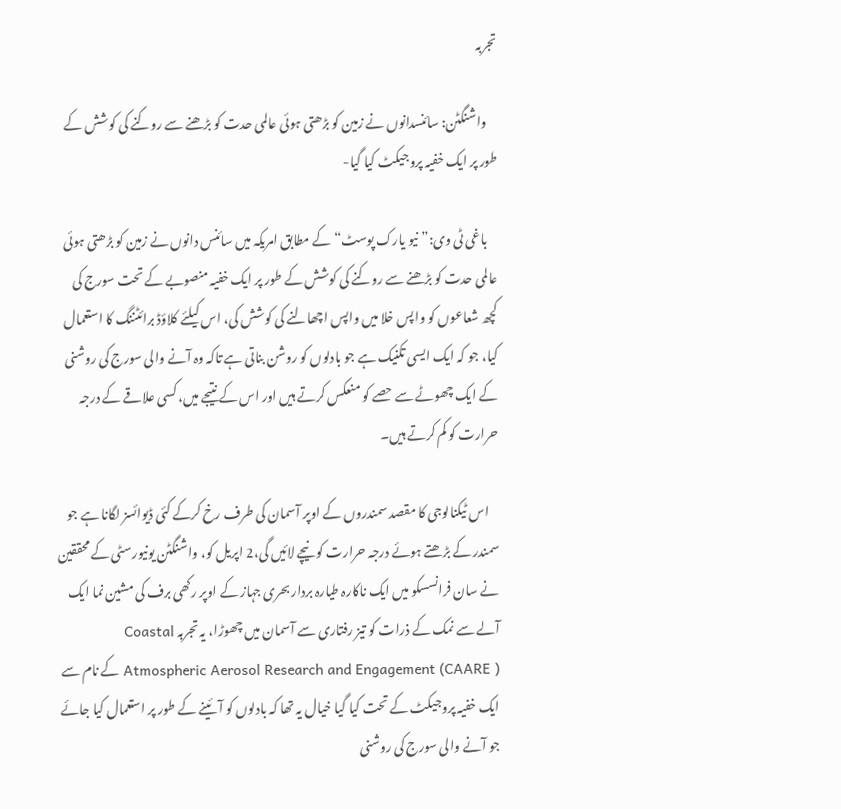تجربہ

    واشنگٹن: سائنسدانوں نے زمین کو بڑھتی ہوئی عالمی حدت کو بڑھنے سے روکنے کی کوشش کے طور پر ایک خفیہ پروجیکٹ کیا گیا-

    باغی ٹی وی:”نیو یارک پوسٹ“ کے مطابق امریکہ میں سائنس دانوں نے زمین کو بڑھتی ہوئی عالمی حدت کو بڑھنے سے روکنے کی کوشش کے طور پر ایک خفیہ منصوبے کے تحت سورج کی کچھ شعاعوں کو واپس خلا میں واپس اچھالنے کی کوشش کی، اس کیلئے کلاؤڈ برائٹننگ کا استعمال کیا، جو کہ ایک ایسی تکنیک ہے جو بادلوں کو روشن بناتی ہے تاکہ وہ آنے والی سورج کی روشنی کے ایک چھوٹے سے حصے کو منعکس کرتے ہیں اور اس کے نتیجے میں، کسی علاقے کے درجہ حرارت کو کم کرتے ہیں۔

    اس ٹیکنالوجی کا مقصد سمندروں کے اوپر آسمان کی طرف رخ کرکے کئی ڈیوائسز لگانا ہے جو سمندر کے بڑھتے ہوئے درجہ حرارت کو نیچے لائیں گی،2 اپریل کو، واشنگٹن یونیورسٹی کے محققین نے سان فرانسسکو میں ایک ناکارہ طیارہ بردار بحری جہاز کے اوپر رکھی برف کی مشین نما ایک آلے سے نمک کے ذرات کو تیز رفتاری سے آسمان میں چھوڑا، یہ تجربہ Coastal Atmospheric Aerosol Research and Engagement (CAARE ) کے نام سے ایک خفیہ پروجیکٹ کے تحت کیا گیا خیال یہ تھا کہ بادلوں کو آئینے کے طور پر استعمال کیا جائے جو آنے والی سورج کی روشنی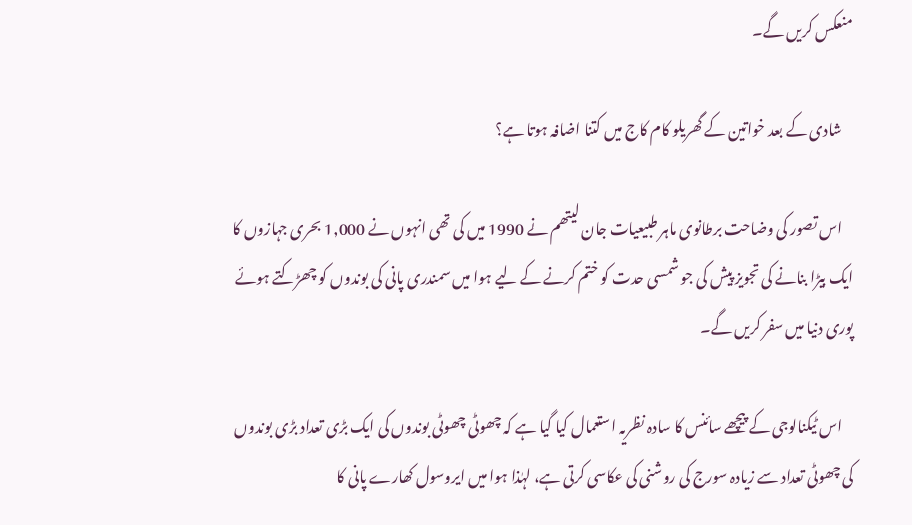منعکس کریں گے۔

    شادی کے بعد خواتین کے گھریلو کام کاج میں کتنا اضافہ ہوتا ہے؟

    اس تصور کی وضاحت برطانوی ماہر طبیعیات جان لیتھم نے 1990 میں کی تھی انہوں نے 1,000 بحری جہازوں کا ایک بیڑا بنانے کی تجویز پیش کی جو شمسی حدت کو ختم کرنے کے لیے ہوا میں سمندری پانی کی بوندوں کو چھڑکتے ہوئے پوری دنیا میں سفر کریں گے۔

    اس ٹیکنالوجی کے پیچھے سائنس کا سادہ نظریہ استعمال کیا گیا ہے کہ چھوٹی چھوٹی بوندوں کی ایک بڑی تعداد بڑی بوندوں کی چھوٹی تعداد سے زیادہ سورج کی روشنی کی عکاسی کرتی ہے، لہٰذا ہوا میں ایروسول کھارے پانی کا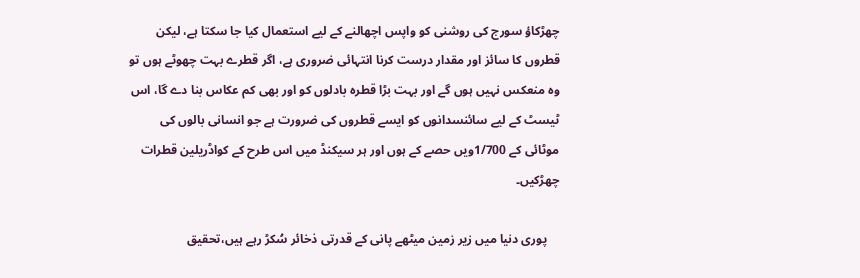چھڑکاؤ سورج کی روشنی کو واپس اچھالنے کے لیے استعمال کیا جا سکتا ہے، لیکن قطروں کا سائز اور مقدار درست کرنا انتہائی ضروری ہے، اگر قطرے بہت چھوٹے ہوں تو وہ منعکس نہیں ہوں گے اور بہت بڑا قطرہ بادلوں کو اور بھی کم عکاس بنا دے گا، اس ٹیسٹ کے لیے سائنسدانوں کو ایسے قطروں کی ضرورت ہے جو انسانی بالوں کی موٹائی کے 1/700ویں حصے کے ہوں اور ہر سیکنڈ میں اس طرح کے کواڈریلین قطرات چھڑکیں۔

    پوری دنیا میں زیر زمین میٹھے پانی کے قدرتی ذخائر سُکڑ رہے ہیں،تحقیق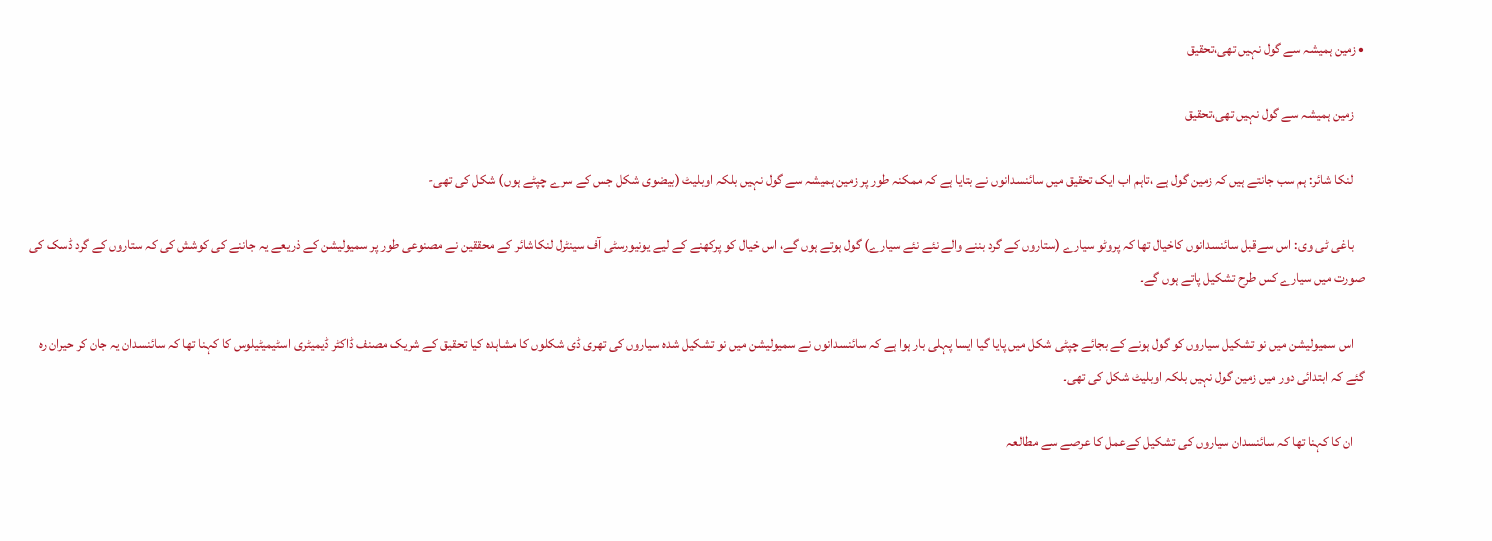• زمین ہمیشہ سے گول نہیں تھی،تحقیق

    زمین ہمیشہ سے گول نہیں تھی،تحقیق

    لنکا شائر: ہم سب جانتے ہیں کہ زمین گول ہے ،تاہم اب ایک تحقیق میں سائنسدانوں نے بتایا ہے کہ ممکنہ طور پر زمین ہمیشہ سے گول نہیں بلکہ اوبلیٹ (بیضوی شکل جس کے سرے چپٹے ہوں) شکل کی تھی-

    باغی ٹی وی: اس سےقبل سائنسدانوں کاخیال تھا کہ پروٹو سیارے (ستاروں کے گرد بننے والے نئے نئے سیارے) گول ہوتے ہوں گے، اس خیال کو پرکھنے کے لیے یونیورسٹی آف سینٹرل لنکاشائر کے محققین نے مصنوعی طور پر سمیولیشن کے ذریعے یہ جاننے کی کوشش کی کہ ستاروں کے گرد ڈسک کی صورت میں سیارے کس طرح تشکیل پاتے ہوں گے۔

    اس سمیولیشن میں نو تشکیل سیاروں کو گول ہونے کے بجائے چپٹی شکل میں پایا گیا ایسا پہلی بار ہوا ہے کہ سائنسدانوں نے سمیولیشن میں نو تشکیل شدہ سیاروں کی تھری ڈی شکلوں کا مشاہدہ کیا تحقیق کے شریک مصنف ڈاکٹر ڈیمیٹری اسٹیمیٹیلوس کا کہنا تھا کہ سائنسدان یہ جان کر حیران رہ گئے کہ ابتدائی دور میں زمین گول نہیں بلکہ اوبلیٹ شکل کی تھی۔

    ان کا کہنا تھا کہ سائنسدان سیاروں کی تشکیل کےعمل کا عرصے سے مطالعہ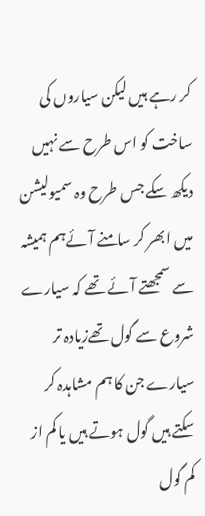کر رہے ہیں لیکن سیاروں کی ساخت کو اس طرح سے نہیں دیکھ سکے جس طرح وہ سمیولیشن میں ابھر کر سامنے آئےہم ہمیشہ سے سمجھتے آئے تھے کہ سیارے شروع سے گول تھےزیادہ تر سیارے جن کا ہم مشاہدہ کر سکتے ہیں گول ہوتے ہیں یا کم از کم گول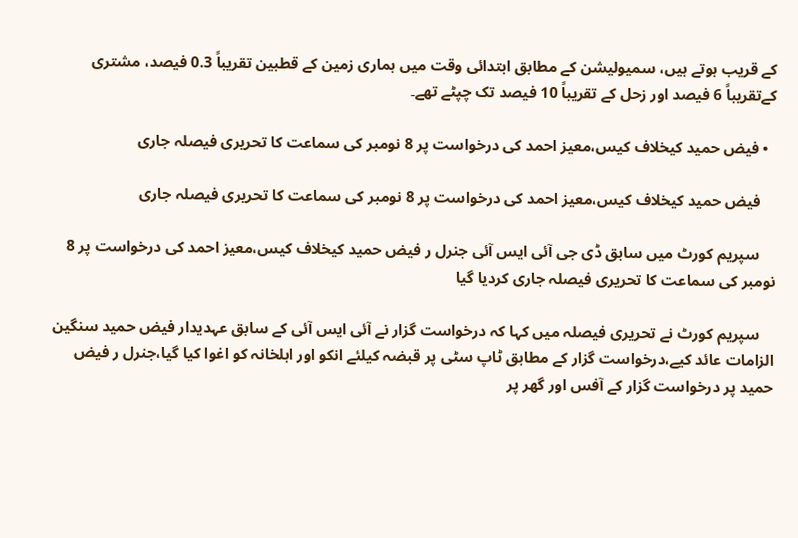کے قریب ہوتے ہیں، سمیولیشن کے مطابق ابتدائی وقت میں ہماری زمین کے قطبین تقریباً 0.3 فیصد، مشتری کےتقریباً 6 فیصد اور زحل کے تقریباً 10 فیصد تک چپٹے تھے۔

  • فیض حمید کیخلاف کیس،معیز احمد کی درخواست پر 8 نومبر کی سماعت کا تحریری فیصلہ جاری

    فیض حمید کیخلاف کیس،معیز احمد کی درخواست پر 8 نومبر کی سماعت کا تحریری فیصلہ جاری

    سپریم کورٹ میں سابق ڈی جی آئی ایس آئی جنرل ر فیض حمید کیخلاف کیس،معیز احمد کی درخواست پر 8 نومبر کی سماعت کا تحریری فیصلہ جاری کردیا گیا

    سپریم کورٹ نے تحریری فیصلہ میں کہا کہ درخواست گزار نے آئی ایس آئی کے سابق عہدیدار فیض حمید سنگین الزامات عائد کیے،درخواست گزار کے مطابق ٹاپ سٹی پر قبضہ کیلئے انکو اور اہلخانہ کو اغوا کیا گیا،جنرل ر فیض حمید پر درخواست گزار کے آفس اور گھر پر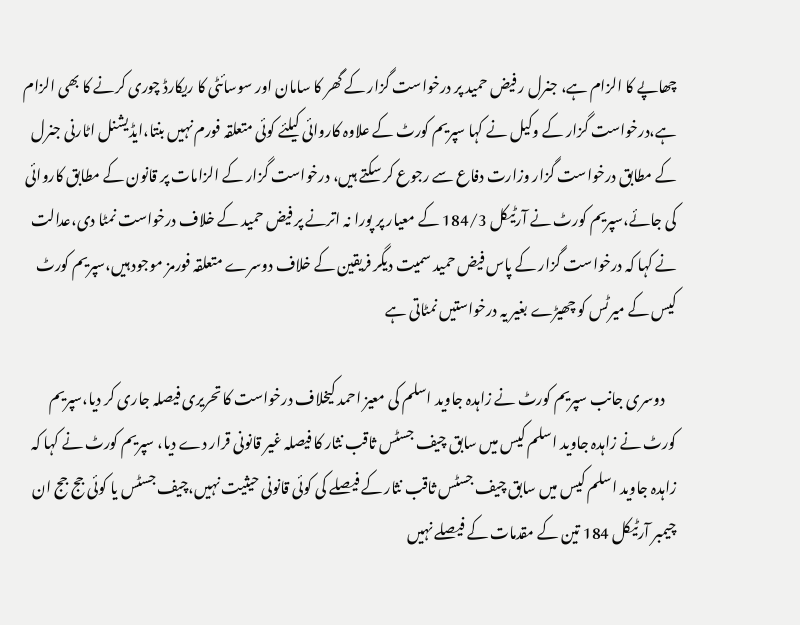چھاپے کا الزام ہے، جنرل ر فیض حمید پر درخواست گزار کے گھر کا سامان اور سوسائٹی کا ریکارڈ چوری کرنے کا بھی الزام ہے،درخواست گزار کے وکیل نے کہا سپریم کورٹ کے علاوہ کاروائی کیلئے کوئی متعلقہ فورم نہیں بنتا،ایڈیشنل اٹارنی جنرل کے مطابق درخواست گزار وزارت دفاع سے رجوع کر سکتے ہیں، درخواست گزار کے الزامات پر قانون کے مطابق کاروائی کی جائے،سپریم کورٹ نے آرٹیکل 184/3 کے معیار پر پورا نہ اترنے پر فیض حمید کے خلاف درخواست نمٹا دی،عدالت نے کہا کہ درخواست گزار کے پاس فیض حمید سمیت دیگر فریقین کے خلاف دوسرے متعلقہ فورمز موجود ہیں،سپریم کورٹ کیس کے میرٹس کو چھیڑے بغیر یہ درخواستیں نمٹاتی ہے

    دوسری جانب سپریم کورٹ نے زاہدہ جاوید اسلم کی معیز احمد کیخلاف درخواست کا تحریری فیصلہ جاری کر دیا،سپریم کورٹ نے زاہدہ جاوید اسلم کیس میں سابق چیف جسٹس ثاقب نثار کا فیصلہ غیر قانونی قرار دے دیا، سپریم کورٹ نے کہا کہ زاہدہ جاوید اسلم کیس میں سابق چیف جسٹس ثاقب نثار کے فیصلے کی کوئی قانونی حیثیت نہیں،چیف جسٹس یا کوئی جج جج ان چیمبر آرٹیکل 184 تین کے مقدمات کے فیصلے نہیں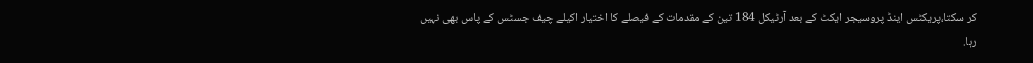کر سکتا،پریکٹس اینڈ پروسیجر ایکٹ کے بعد آرٹیکل 184 تین کے مقدمات کے فیصلے کا اختیار اکیلے چیف جسٹس کے پاس بھی نہیں رہا.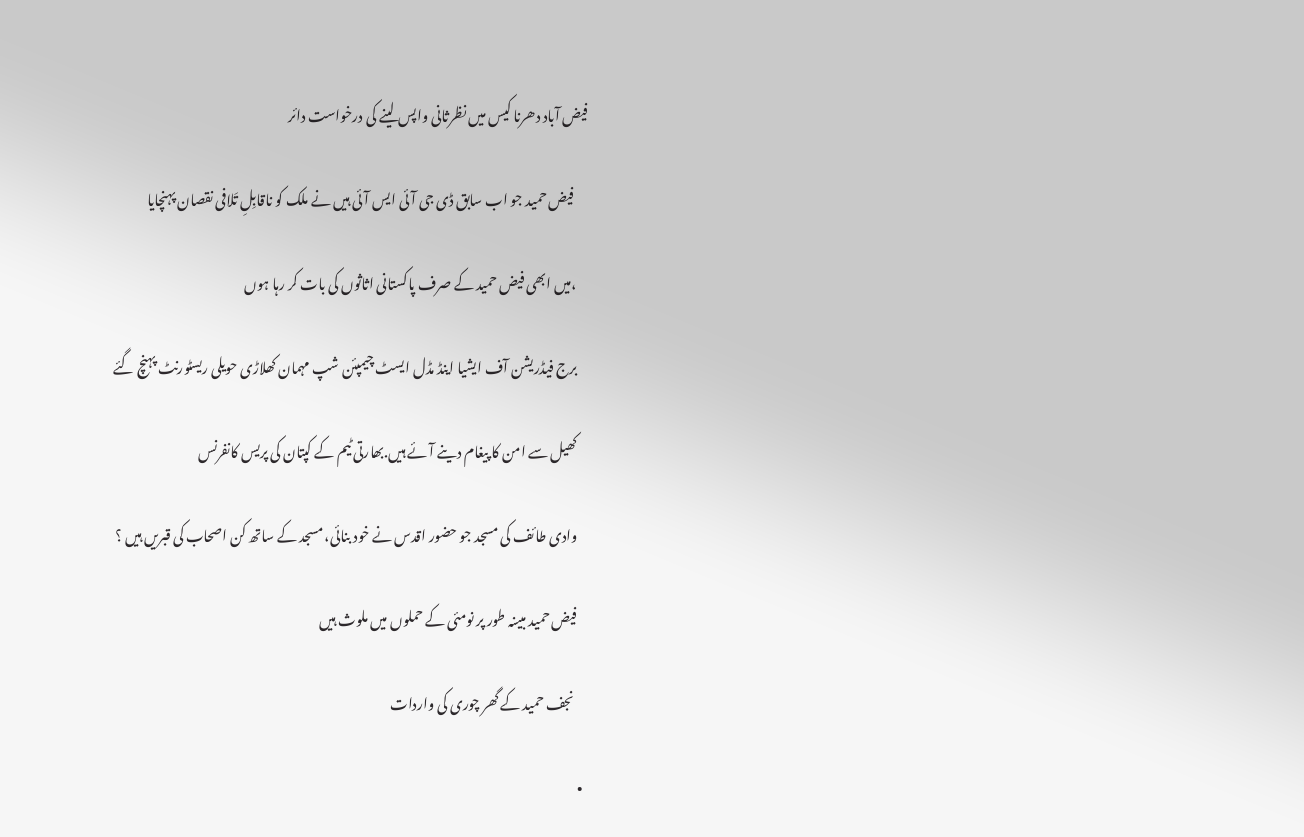فیض آباد دھرنا کیس میں نظرثانی واپس لینے کی درخواست دائر

     فیض حمید جو اب سابق ڈی جی آئی ایس آئی ہیں نے ملک کو ناقابِلِ تَلافی نقصان پہنچایا

    ،میں ابھی فیض حمید کے صرف پاکستانی اثاثوں کی بات کر رہا ہوں

    برج فیڈریشن آف ایشیا اینڈ مڈل ایسٹ چیمپئن شپ مہمان کھلاڑی حویلی ریسٹورنٹ پہنچ گئے

    کھیل سے امن کا پیغام دینے آئے ہیں.بھارتی ٹیم کے کپتان کی پریس کانفرنس

    وادی طائف کی مسجد جو حضور اقدس نے خود بنائی، مسجد کے ساتھ کن اصحاب کی قبریں ہیں ؟

    فیض حمید مبینہ طور پر نومئی کے حملوں میں ملوث ہیں

     نجف حمید کے گھر چوری کی واردات

  •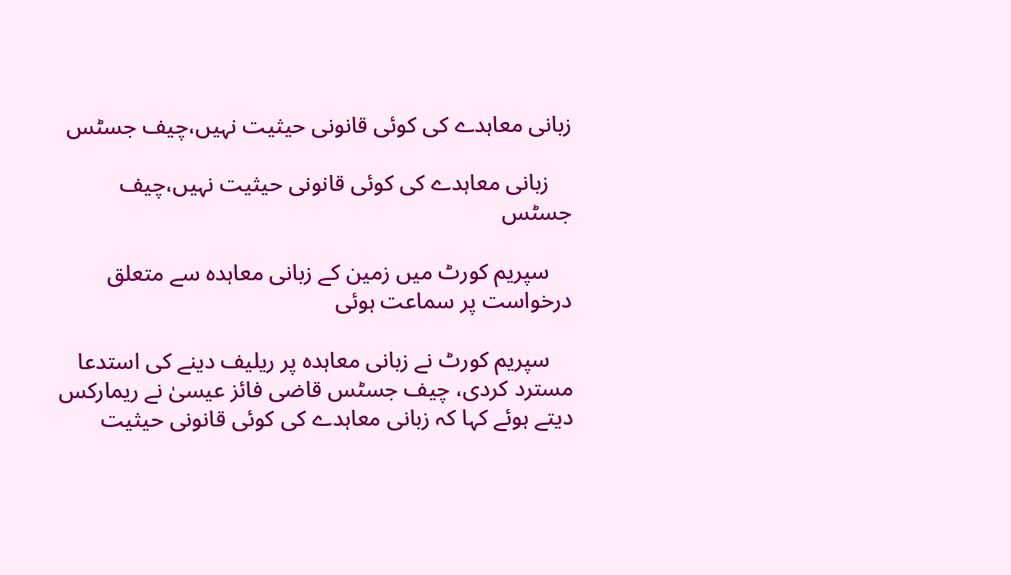زبانی معاہدے کی کوئی قانونی حیثیت نہیں،چیف جسٹس

    زبانی معاہدے کی کوئی قانونی حیثیت نہیں،چیف جسٹس

    سپریم کورٹ میں زمین کے زبانی معاہدہ سے متعلق درخواست پر سماعت ہوئی

    سپریم کورٹ نے زبانی معاہدہ پر ریلیف دینے کی استدعا مسترد کردی، چیف جسٹس قاضی فائز عیسیٰ نے ریمارکس دیتے ہوئے کہا کہ زبانی معاہدے کی کوئی قانونی حیثیت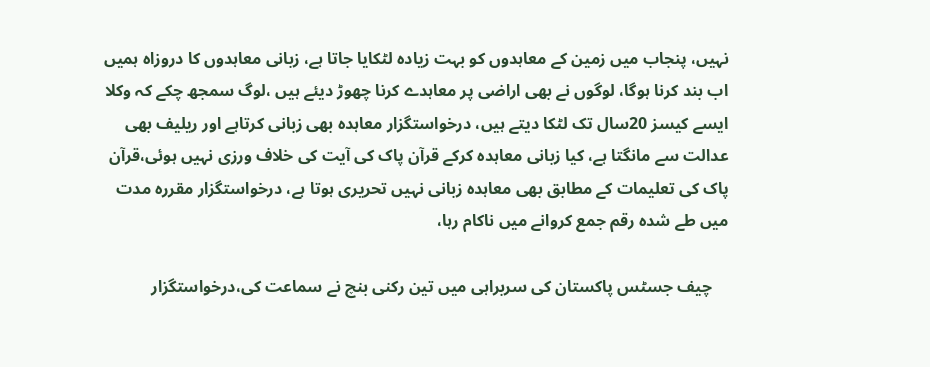نہیں، پنجاب میں زمین کے معاہدوں کو بہت زیادہ لٹکایا جاتا ہے، زبانی معاہدوں کا دروزاہ ہمیں اب بند کرنا ہوگا، لوگوں نے بھی اراضی پر معاہدے کرنا چھوڑ دیئے ہیں ،لوگ سمجھ چکے کہ وکلا ایسے کیسز 20سال تک لٹکا دیتے ہیں، درخواستگزار معاہدہ بھی زبانی کرتاہے اور ریلیف بھی عدالت سے مانگتا ہے، کیا زبانی معاہدہ کرکے قرآن پاک کی آیت کی خلاف ورزی نہیں ہوئی،قرآن پاک کی تعلیمات کے مطابق بھی معاہدہ زبانی نہیں تحریری ہوتا ہے، درخواستگزار مقررہ مدت میں طے شدہ رقم جمع کروانے میں ناکام رہا،

    چیف جسٹس پاکستان کی سربراہی میں تین رکنی بنچ نے سماعت کی،درخواستگزار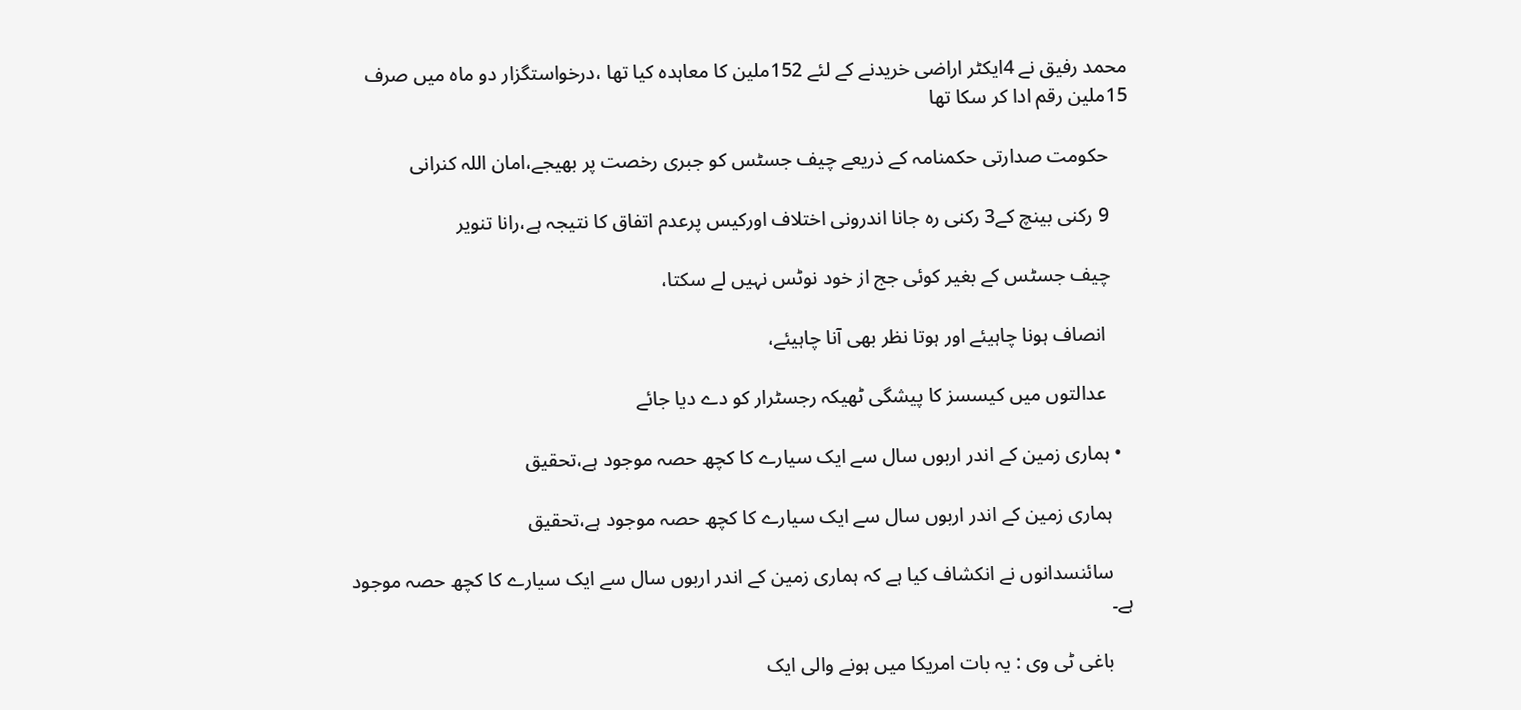محمد رفیق نے 4ایکٹر اراضی خریدنے کے لئے 152ملین کا معاہدہ کیا تھا ،درخواستگزار دو ماہ میں صرف 15ملین رقم ادا کر سکا تھا

    حکومت صدارتی حکمنامہ کے ذریعے چیف جسٹس کو جبری رخصت پر بھیجے،امان اللہ کنرانی

    9 رکنی بینچ کے3 رکنی رہ جانا اندرونی اختلاف اورکیس پرعدم اتفاق کا نتیجہ ہے،رانا تنویر

    چیف جسٹس کے بغیر کوئی جج از خود نوٹس نہیں لے سکتا،

     انصاف ہونا چاہیئے اور ہوتا نظر بھی آنا چاہیئے،

     عدالتوں میں کیسسز کا پیشگی ٹھیکہ رجسٹرار کو دے دیا جائے

  • ہماری زمین کے اندر اربوں سال سے ایک سیارے کا کچھ حصہ موجود ہے،تحقیق

    ہماری زمین کے اندر اربوں سال سے ایک سیارے کا کچھ حصہ موجود ہے،تحقیق

    سائنسدانوں نے انکشاف کیا ہے کہ ہماری زمین کے اندر اربوں سال سے ایک سیارے کا کچھ حصہ موجود ہے۔

    باغی ٹی وی : یہ بات امریکا میں ہونے والی ایک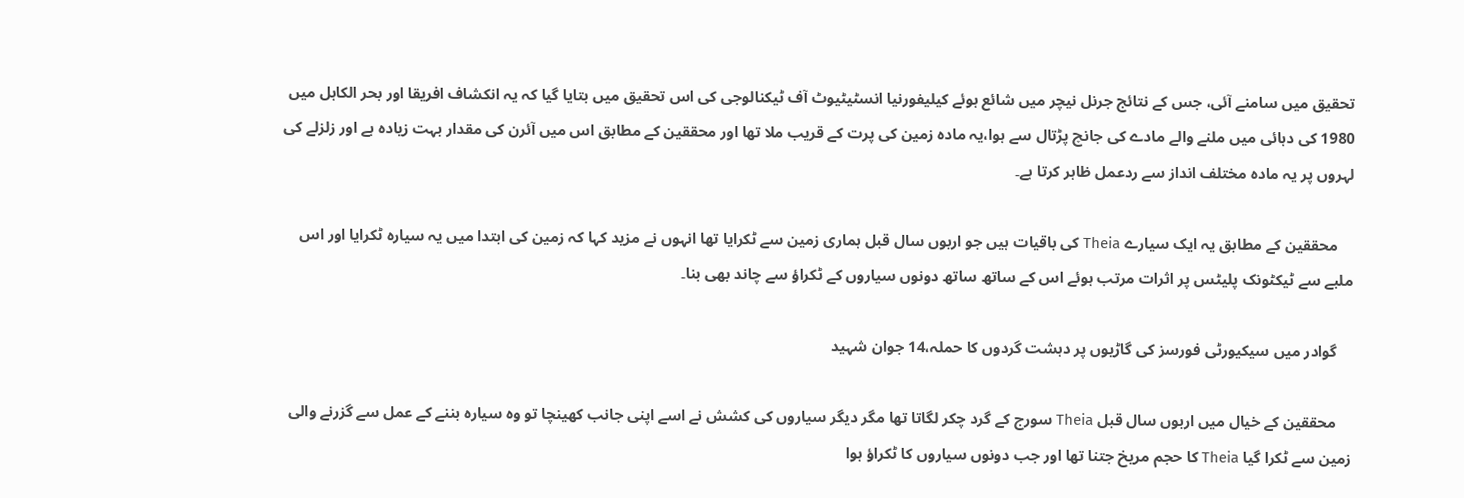تحقیق میں سامنے آئی، جس کے نتائج جرنل نیچر میں شائع ہوئے کیلیفورنیا انسٹیٹیوٹ آف ٹیکنالوجی کی اس تحقیق میں بتایا گیا کہ یہ انکشاف افریقا اور بحر الکاہل میں 1980 کی دہائی میں ملنے والے مادے کی جانچ پڑتال سے ہوا،یہ مادہ زمین کی پرت کے قریب ملا تھا اور محققین کے مطابق اس میں آئرن کی مقدار بہت زیادہ ہے اور زلزلے کی لہروں پر یہ مادہ مختلف انداز سے ردعمل ظاہر کرتا ہے۔

    محققین کے مطابق یہ ایک سیارے Theia کی باقیات ہیں جو اربوں سال قبل ہماری زمین سے ٹکرایا تھا انہوں نے مزید کہا کہ زمین کی ابتدا میں یہ سیارہ ٹکرایا اور اس ملبے سے ٹیکٹونک پلیٹس پر اثرات مرتب ہوئے اس کے ساتھ ساتھ دونوں سیاروں کے ٹکراؤ سے چاند بھی بنا۔

    گوادر میں سیکیورٹی فورسز کی گاڑیوں پر دہشت گردوں کا حملہ،14 جوان شہید

    محققین کے خیال میں اربوں سال قبل Theia سورج کے گرد چکر لگاتا تھا مگر دیگر سیاروں کی کشش نے اسے اپنی جانب کھینچا تو وہ سیارہ بننے کے عمل سے گزرنے والی زمین سے ٹکرا گیا Theia کا حجم مریخ جتنا تھا اور جب دونوں سیاروں کا ٹکراؤ ہوا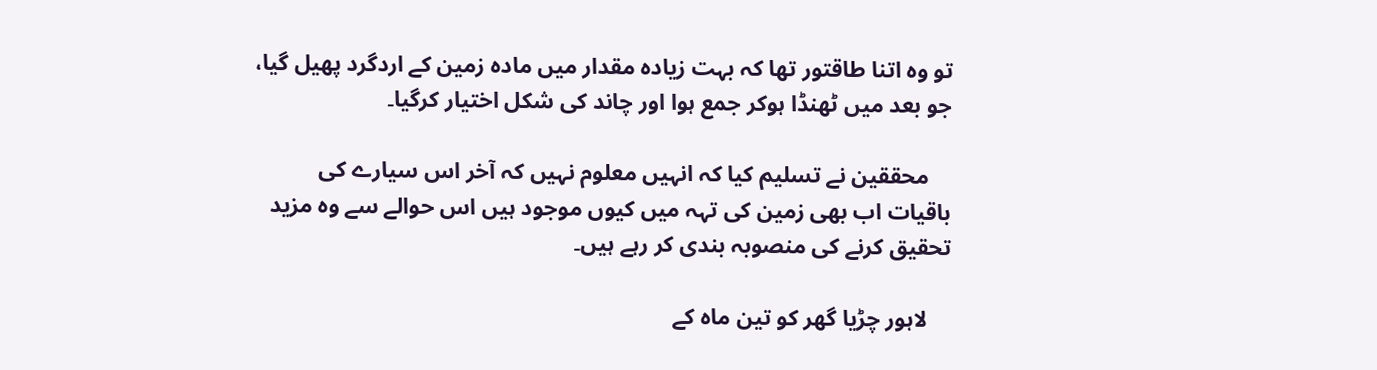تو وہ اتنا طاقتور تھا کہ بہت زیادہ مقدار میں مادہ زمین کے اردگرد پھیل گیا، جو بعد میں ٹھنڈا ہوکر جمع ہوا اور چاند کی شکل اختیار کرگیا۔

    محققین نے تسلیم کیا کہ انہیں معلوم نہیں کہ آخر اس سیارے کی باقیات اب بھی زمین کی تہہ میں کیوں موجود ہیں اس حوالے سے وہ مزید تحقیق کرنے کی منصوبہ بندی کر رہے ہیں۔

    لاہور چڑیا گھر کو تین ماہ کے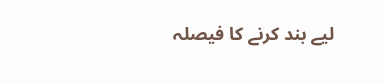لیے بند کرنے کا فیصلہ